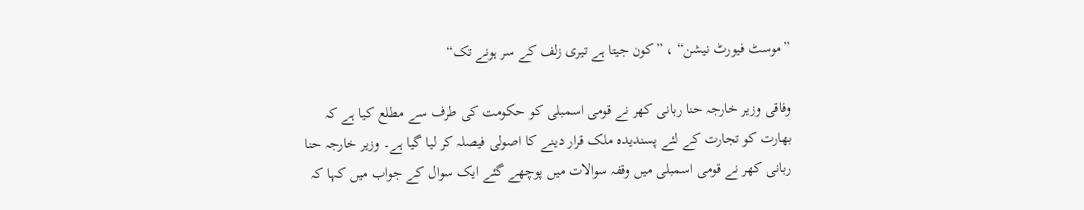”موسٹ فیورٹ نیشن“ ، ”کون جیتا ہے تیری زلف کے سر ہونے تک“

وفاقی وزیر خارجہ حنا ربانی کھر نے قومی اسمبلی کو حکومت کی طرف سے مطلع کیا ہے کہ بھارت کو تجارت کے لئے پسندیدہ ملک قرار دینے کا اصولی فیصلہ کر لیا گیا ہے۔ وزیر خارجہ حنا ربانی کھر نے قومی اسمبلی میں وقفہ سوالات میں پوچھے گئے ایک سوال کے جواب میں کہا کہ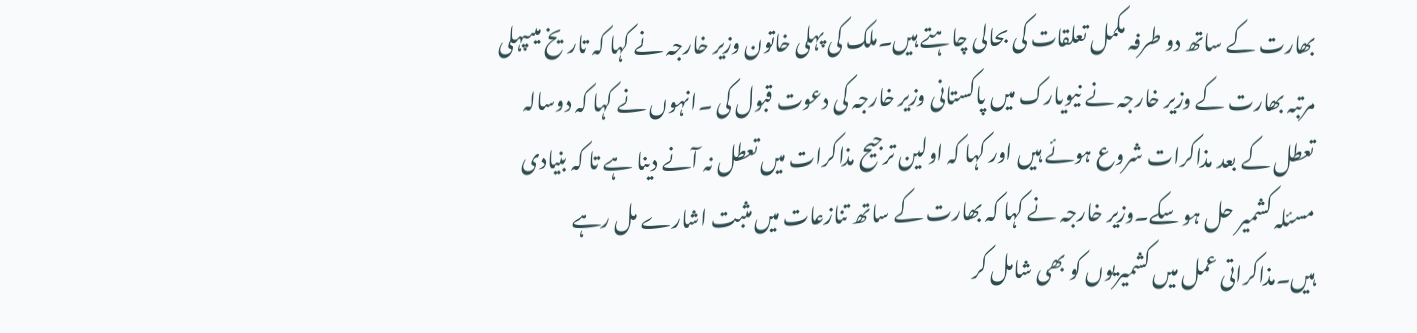بھارت کے ساتھ دو طرفہ مکمل تعلقات کی بحالی چاہتے ہیں۔ملک کی پہلی خاتون وزیر خارجہ نے کہا کہ تاریخ میںپہلی مرتبہ بھارت کے وزیر خارجہ نے نیویارک میں پاکستانی وزیر خارجہ کی دعوت قبول کی ۔انہوں نے کہا کہ دوسالہ تعطل کے بعد مذاکرات شروع ہوئے ہیں اور کہا کہ اولین ترجیح مذاکرات میں تعطل نہ آنے دینا ہے تا کہ بنیادی مسئلہ کشمیر حل ہو سکے۔وزیر خارجہ نے کہا کہ بھارت کے ساتھ تنازعات میں مثبت اشارے مل رہے ہیں۔مذاکراتی عمل میں کشمیریوں کو بھی شامل کر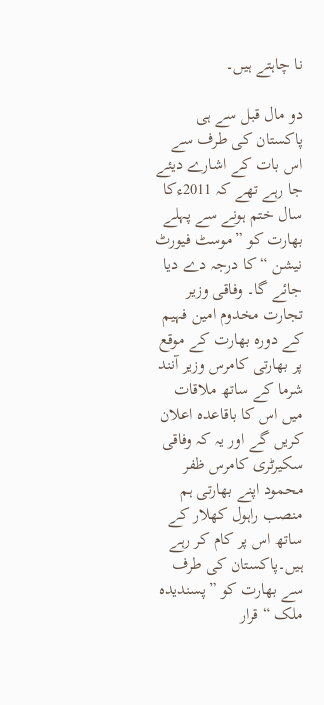نا چاہتے ہیں۔

دو مال قبل سے ہی پاکستان کی طرف سے اس بات کے اشارے دیئے جا رہے تھے کہ 2011ءکا سال ختم ہونے سے پہلے بھارت کو ”موسٹ فیورٹ نیشن “ کا درجہ دے دیا جائے گا۔ وفاقی وزیر تجارت مخدوم امین فہیم کے دورہ بھارت کے موقع پر بھارتی کامرس وزیر آنند شرما کے ساتھ ملاقات میں اس کا باقاعدہ اعلان کریں گے اور یہ کہ وفاقی سکیرٹری کامرس ظفر محمود اپنے بھارتی ہم منصب راہول کھلار کے ساتھ اس پر کام کر رہے ہیں۔پاکستان کی طرف سے بھارت کو ”پسندیدہ ملک “ قرار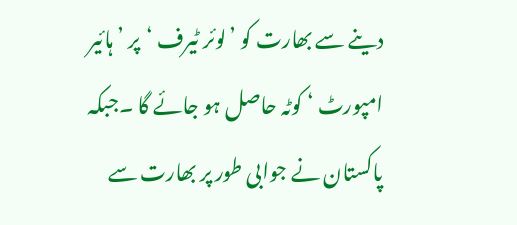دینے سے بھارت کو ’لوئر ٹیرف ‘پر ’ ہائیر امپورٹ ‘ کوٹہ حاصل ہو جائے گا ۔جبکہ پاکستان نے جوابی طور پر بھارت سے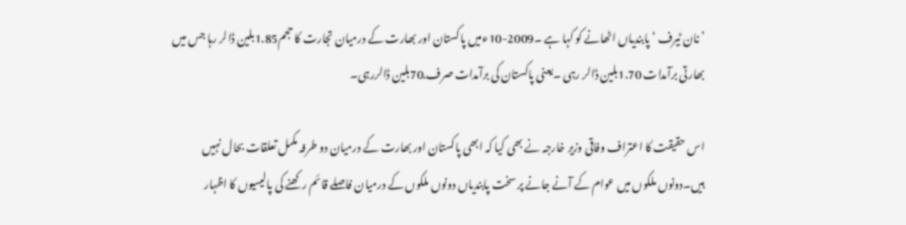’نان ٹیرف ‘ پابندیاں اٹھانے کو کہا ہے ۔2009-10ءمیں پاکستان اور بھارت کے درمیان تجارت کا حجم1.85بلین ڈالر رہا جس میں بھارتی برآمدات 1.70بلین ڈالر رہی ۔یعنی پاکستان کی برآمدات صرف.70بلین ڈالررہی۔

اس حقیقت کا اعتراف وفاقی وزیر خارجہ نے بھی کیا کہ ابھی پاکستان اور بھارت کے درمیان دو طرفہ مکمل تعلقات بحال نہیں ہیں۔دونوں ملکوں میں عوام کے آنے جانے پر سخت پابندیاں دونوں ملکوں کے درمیان فاصلے قائم رکھنے کی پالیسیوں کا اظہار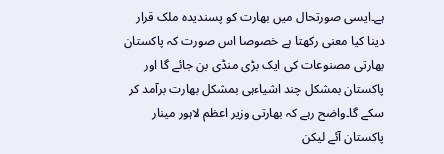ہے۔ایسی صورتحال میں بھارت کو پسندیدہ ملک قرار دینا کیا معنی رکھتا ہے خصوصا اس صورت کہ پاکستان بھارتی مصنوعات کی ایک بڑی منڈی بن جائے گا اور پاکستان بمشکل چند اشیاءہی بمشکل بھارت برآمد کر سکے گا۔واضح رہے کہ بھارتی وزیر اعظم لاہور مینار پاکستان آئے لیکن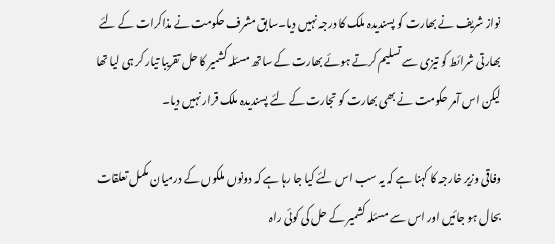نواز شریف نے بھارت کو پسندیدہ ملک کا درجہ نہیں دیا۔سابق مشرف حکومت نے مذاکرات کے لئے بھارتی شرائط کو تیزی سے تسلیم کرتے ہوئے بھارت کے ساتھ مسئلہ کشمیر کا حل تقریبا تیار کر ہی لیا تھا لیکن اس آمر حکومت نے بھی بھارت کو تجارت کے لئے پسندیدہ ملک قرار نہیں دیا۔

وفاقی وزیر خارجہ کا کہنا ہے کہ یہ سب اس لئے کیا جا رہا ہے کہ دونوں ملکوں کے درمیان مکمل تعلقات بحال ہو جائیں اور اس سے مسئلہ کشمیر کے حل کی کوئی راہ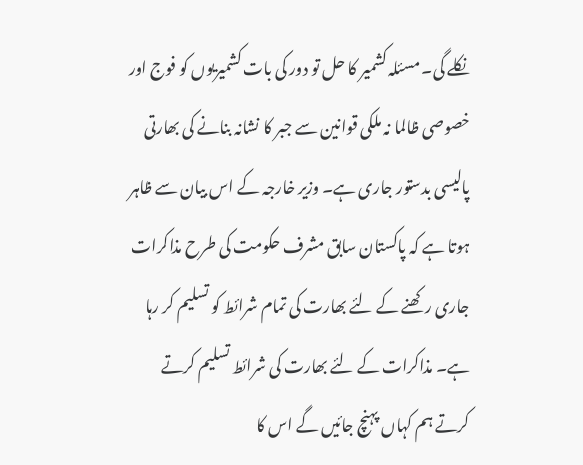نکلے گی۔ مسئلہ کشمیر کا حل تو دور کی بات کشمیریوں کو فوج اور خصوصی ظالما نہ ملکی قوانین سے جبر کا نشانہ بنانے کی بھارتی پالیسی بدستور جاری ہے۔ وزیر خارجہ کے اس بیان سے ظاہر ہوتا ہے کہ پاکستان سابق مشرف حکومت کی طرح مذاکرات جاری رکھنے کے لئے بھارت کی تمام شرائط کو تسلیم کر رہا ہے۔ مذاکرات کے لئے بھارت کی شرائط تسلیم کرتے کرتے ہم کہاں پہنچ جائیں گے اس کا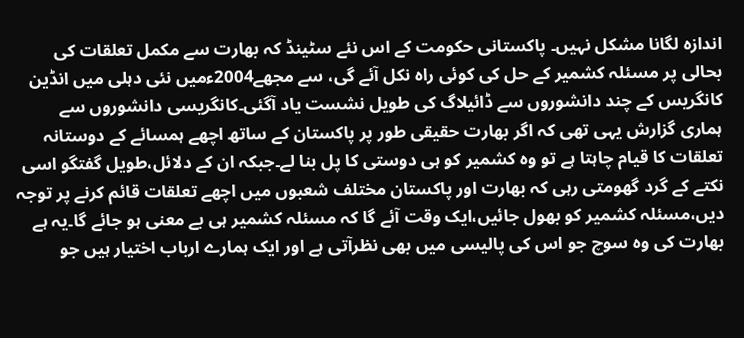اندازہ لگانا مشکل نہیں۔ پاکستانی حکومت کے اس نئے سٹینڈ کہ بھارت سے مکمل تعلقات کی بحالی پر مسئلہ کشمیر کے حل کی کوئی راہ نکل آئے گی، سے مجھے2004ءمیں نئی دہلی میں انڈین کانگریس کے چند دانشوروں سے ڈائیلاگ کی طویل نشست یاد آگئی۔کانگریسی دانشوروں سے ہماری گزارش یہی تھی کہ اگر بھارت حقیقی طور پر پاکستان کے ساتھ اچھے ہمسائے کے دوستانہ تعلقات کا قیام چاہتا ہے تو وہ کشمیر کو ہی دوستی کا پل بنا لے۔جبکہ ان کے دلائل،طویل گفتگو اسی نکتے کے گرد گھومتی رہی کہ بھارت اور پاکستان مختلف شعبوں میں اچھے تعلقات قائم کرنے پر توجہ دیں،مسئلہ کشمیر کو بھول جائیں،ایک وقت آئے گا کہ مسئلہ کشمیر ہی بے معنی ہو جائے گا۔یہ ہے بھارت کی وہ سوچ جو اس کی پالیسی میں بھی نظرآتی ہے اور ایک ہمارے ارباب اختیار ہیں جو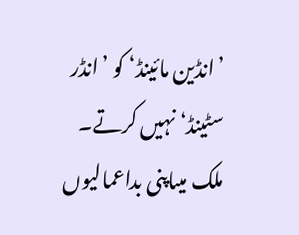’انڈین مائینڈ‘ کو ’انڈر سٹینڈ‘ نہیں کرتے۔ ملک میںاپنی بداعمالیوں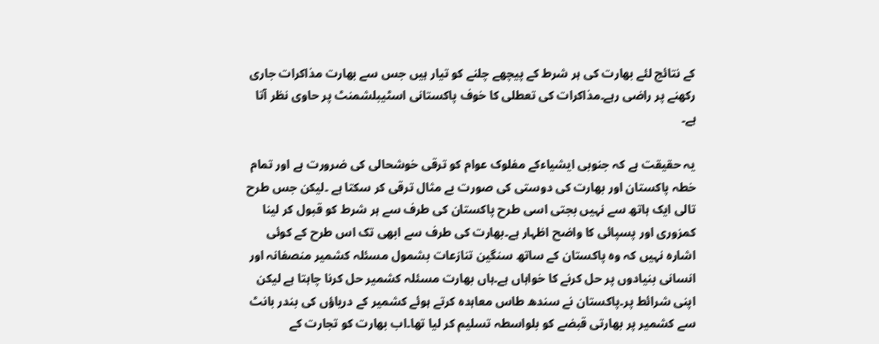کے نتائج لئے بھارت کی ہر شرط کے پیچھے چلنے کو تیار ہیں جس سے بھارت مذاکرات جاری رکھنے پر راضی رہے۔مذاکرات کی تعطلی کا خوف پاکستانی اسٹیبلشمنٹ پر حاوی نظر آتا ہے۔

یہ حقیقت ہے کہ جنوبی ایشیاءکے مفلوک عوام کو ترقی خوشحالی کی ضرورت ہے اور تمام خطہ پاکستان اور بھارت کی دوستی کی صورت بے مثال ترقی کر سکتا ہے ۔لیکن جس طرح تالی ایک ہاتھ سے نہیں بجتی اسی طرح پاکستان کی طرف سے ہر شرط کو قبول کر لینا کمزوری اور پسپائی کا واضح اظہار ہے۔بھارت کی طرف سے ابھی تک اس طرح کے کوئی اشارہ نہیں کہ وہ پاکستان کے ساتھ سنگین تنازعات بشمول مسئلہ کشمیر منصفانہ اور انسانی بنیادوں پر حل کرنے کا خواہاں ہے۔ہاں بھارت مسئلہ کشمیر حل کرنا چاہتا ہے لیکن اپنی شرائط پر۔پاکستان نے سندھ طاس معاہدہ کرتے ہوئے کشمیر کے دریاؤں کی بندر بانٹ سے کشمیر پر بھارتی قبضے کو بلواسطہ تسلیم کر لیا تھا۔اب بھارت کو تجارت کے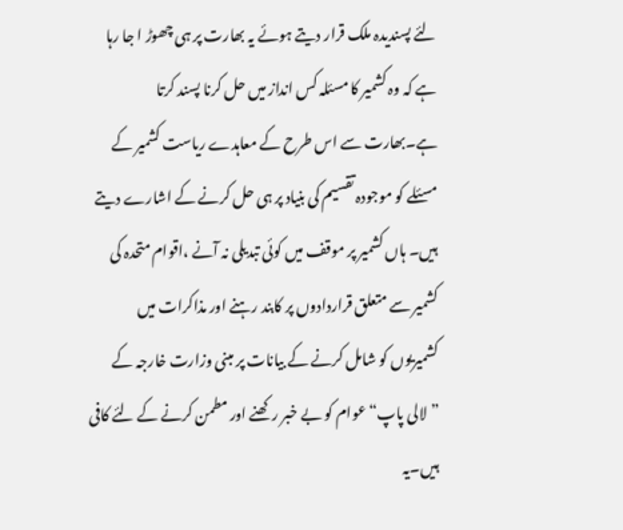لئے پسندیدہ ملک قرار دیتے ہوئے یہ بھارت پر ہی چھوڑ ا جا رہا ہے کہ وہ کشمیر کا مسئلہ کس انداز میں حل کرنا پسند کرتا ہے۔بھارت سے اس طرح کے معاہدے ریاست کشمیر کے مسئلے کو موجودہ تقسیم کی بنیاد پر ہی حل کرنے کے اشارے دیتے ہیں۔ ہاں کشمیر پر موقف میں کوئی تبدیلی نہ آنے ،اقوام متحدہ کی کشمیر سے متعلق قراردادوں پر کابند رہنے اور مذاکرات میں کشمیریوں کو شامل کرنے کے بیانات پر مبنی وزارت خارجہ کے ”لالی پاپ“ عوام کو بے خبر رکھنے اور مطمن کرنے کے لئے کافی ہیں۔یہ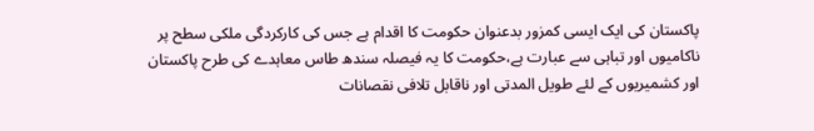پاکستان کی ایک ایسی کمزور بدعنوان حکومت کا اقدام ہے جس کی کارکردگی ملکی سطح پر ناکامیوں اور تباہی سے عبارت ہے،حکومت کا یہ فیصلہ سندھ طاس معاہدے کی طرح پاکستان اور کشمیریوں کے لئے طویل المدتی اور ناقابل تلافی نقصانات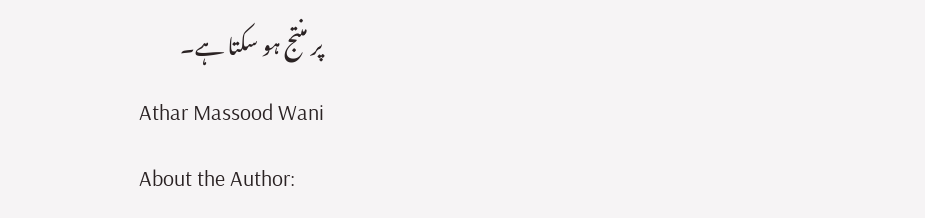پر منتج ہو سکتا ہے۔
Athar Massood Wani
About the Author: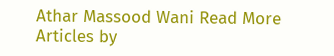Athar Massood Wani Read More Articles by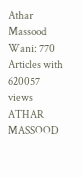Athar Massood Wani: 770 Articles with 620057 views ATHAR MASSOOD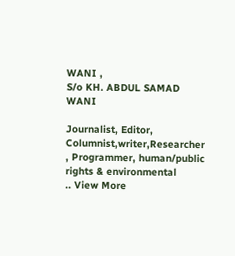WANI ,
S/o KH. ABDUL SAMAD WANI

Journalist, Editor, Columnist,writer,Researcher , Programmer, human/public rights & environmental
.. View More